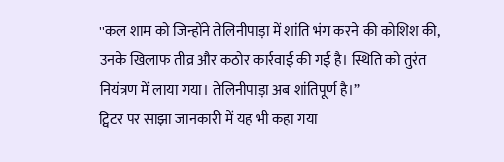''कल शाम को जिन्होंने तेलिनीपाड़ा में शांति भंग करने की कोशिश की, उनके खिलाफ तीव्र और कठोर कार्रवाई की गई है। स्थिति को तुरंत नियंत्रण में लाया गया। तेलिनीपाड़ा अब शांतिपूर्ण है।”
ट्विटर पर साझा जानकारी में यह भी कहा गया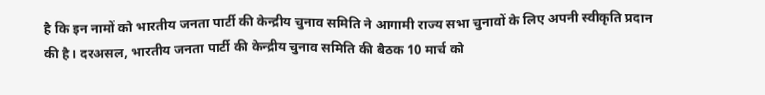है कि इन नामों को भारतीय जनता पार्टी की केन्द्रीय चुनाव समिति ने आगामी राज्य सभा चुनावों के लिए अपनी स्वीकृति प्रदान की है। दरअसल, भारतीय जनता पार्टी की केन्द्रीय चुनाव समिति की बैठक 10 मार्च को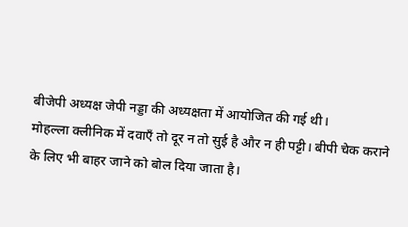बीजेपी अध्यक्ष जेपी नड्डा की अध्यक्षता में आयोजित की गई थी।
मोहल्ला क्लीनिक में दवाएँ तो दूर न तो सुई है और न ही पट्टी। बीपी चेक कराने के लिए भी बाहर जाने को बोल दिया जाता है।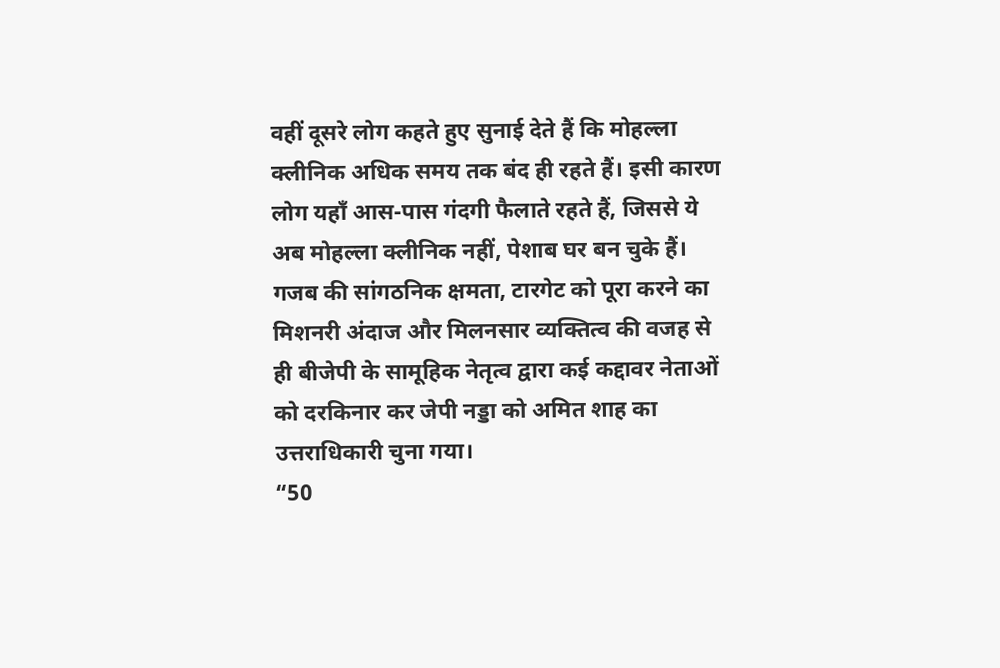वहीं दूसरे लोग कहते हुए सुनाई देते हैं कि मोहल्ला क्लीनिक अधिक समय तक बंद ही रहते हैं। इसी कारण लोग यहाँ आस-पास गंदगी फैलाते रहते हैं, जिससे ये अब मोहल्ला क्लीनिक नहीं, पेशाब घर बन चुके हैं।
गजब की सांगठनिक क्षमता, टारगेट को पूरा करने का मिशनरी अंदाज और मिलनसार व्यक्तित्व की वजह से ही बीजेपी के सामूहिक नेतृत्व द्वारा कई कद्दावर नेताओं को दरकिनार कर जेपी नड्डा को अमित शाह का उत्तराधिकारी चुना गया।
“50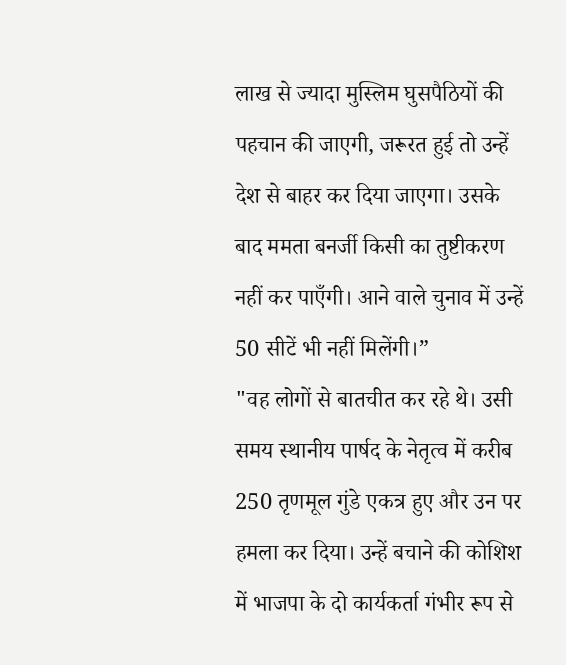लाख से ज्यादा मुस्लिम घुसपैठियों की पहचान की जाएगी, जरूरत हुई तो उन्हें देश से बाहर कर दिया जाएगा। उसके बाद ममता बनर्जी किसी का तुष्टीकरण नहीं कर पाएँगी। आने वाले चुनाव में उन्हें 50 सीटें भी नहीं मिलेंगी।”
"वह लोगों से बातचीत कर रहे थे। उसी समय स्थानीय पार्षद के नेतृत्व में करीब 250 तृणमूल गुंडे एकत्र हुए और उन पर हमला कर दिया। उन्हें बचाने की कोशिश में भाजपा के दो कार्यकर्ता गंभीर रूप से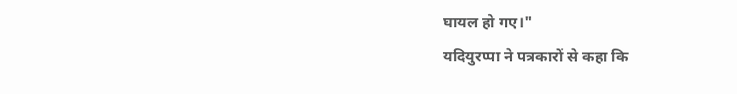घायल हो गए।"
यदियुरप्पा ने पत्रकारों से कहा कि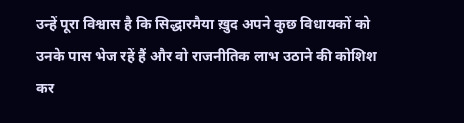उन्हें पूरा विश्वास है कि सिद्धारमैया ख़ुद अपने कुछ विधायकों को उनके पास भेज रहें हैं और वो राजनीतिक लाभ उठाने की कोशिश कर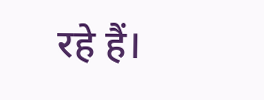रहे हैं।